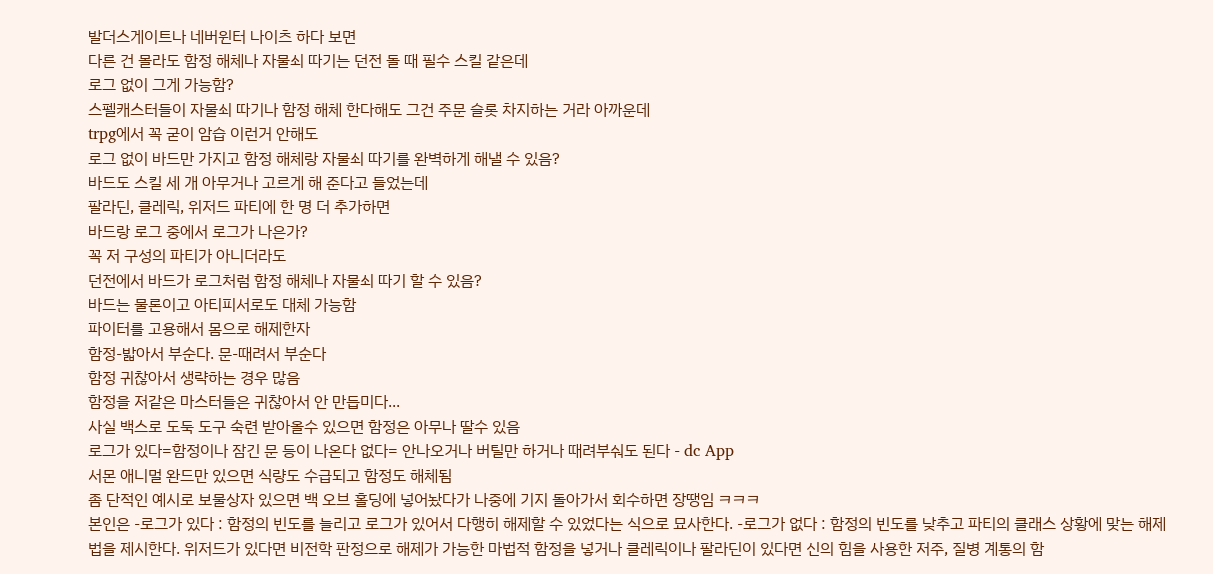발더스게이트나 네버윈터 나이츠 하다 보면
다른 건 몰라도 함정 해체나 자물쇠 따기는 던전 돌 때 필수 스킬 같은데
로그 없이 그게 가능함?
스펠캐스터들이 자물쇠 따기나 함정 해체 한다해도 그건 주문 슬롯 차지하는 거라 아까운데
trpg에서 꼭 굳이 암습 이런거 안해도
로그 없이 바드만 가지고 함정 해체랑 자물쇠 따기를 완벽하게 해낼 수 있음?
바드도 스킬 세 개 아무거나 고르게 해 준다고 들었는데
팔라딘, 클레릭, 위저드 파티에 한 명 더 추가하면
바드랑 로그 중에서 로그가 나은가?
꼭 저 구성의 파티가 아니더라도
던전에서 바드가 로그처럼 함정 해체나 자물쇠 따기 할 수 있음?
바드는 물론이고 아티피서로도 대체 가능함
파이터를 고용해서 몸으로 해제한자
함정-밟아서 부순다. 문-때려서 부순다
함정 귀찮아서 생략하는 경우 많음
함정을 저같은 마스터들은 귀찮아서 안 만듭미다...
사실 백스로 도둑 도구 숙련 받아올수 있으면 함정은 아무나 딸수 있음
로그가 있다=함정이나 잠긴 문 등이 나온다 없다= 안나오거나 버틸만 하거나 때려부숴도 된다 - dc App
서몬 애니멀 완드만 있으면 식량도 수급되고 함정도 해체됨
좀 단적인 예시로 보물상자 있으면 백 오브 홀딩에 넣어놨다가 나중에 기지 돌아가서 회수하면 장땡임 ㅋㅋㅋ
본인은 -로그가 있다 : 함정의 빈도를 늘리고 로그가 있어서 다행히 해제할 수 있었다는 식으로 묘사한다. -로그가 없다 : 함정의 빈도를 낮추고 파티의 클래스 상황에 맞는 해제법을 제시한다. 위저드가 있다면 비전학 판정으로 해제가 가능한 마법적 함정을 넣거나 클레릭이나 팔라딘이 있다면 신의 힘을 사용한 저주, 질병 계통의 함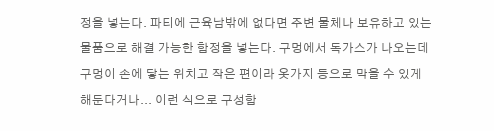정을 넣는다. 파티에 근육남밖에 없다면 주변 물체나 보유하고 있는 물품으로 해결 가능한 함정을 넣는다. 구멍에서 독가스가 나오는데 구멍이 손에 닿는 위치고 작은 편이라 옷가지 등으로 막을 수 있게 해둔다거나... 이런 식으로 구성함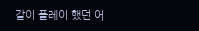같이 플레이 했던 어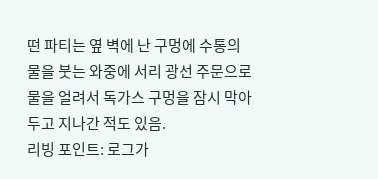떤 파티는 옆 벽에 난 구멍에 수통의 물을 붓는 와중에 서리 광선 주문으로 물을 얼려서 독가스 구멍을 잠시 막아두고 지나간 적도 있음.
리빙 포인트: 로그가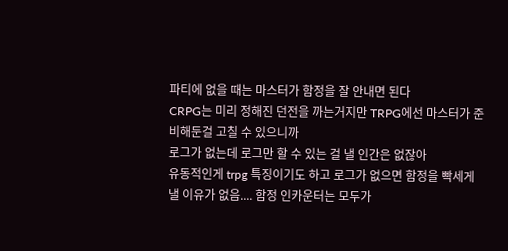파티에 없을 때는 마스터가 함정을 잘 안내면 된다
CRPG는 미리 정해진 던전을 까는거지만 TRPG에선 마스터가 준비해둔걸 고칠 수 있으니까
로그가 없는데 로그만 할 수 있는 걸 낼 인간은 없잖아
유동적인게 trpg 특징이기도 하고 로그가 없으면 함정을 빡세게 낼 이유가 없음.... 함정 인카운터는 모두가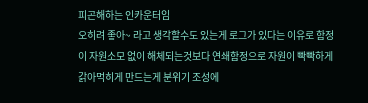피곤해하는 인카운터임
오히려 좋아~ 라고 생각할수도 있는게 로그가 있다는 이유로 함정이 자원소모 없이 해체되는것보다 연쇄함정으로 자원이 빡빡하게 갉아먹히게 만드는게 분위기 조성에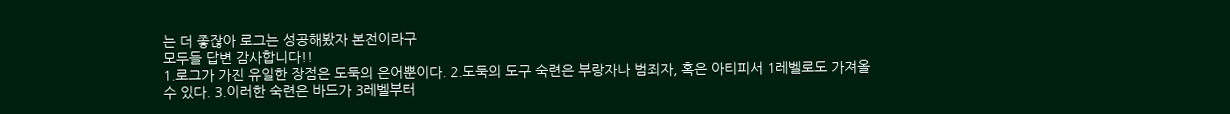는 더 좋잖아 로그는 성공해봤자 본전이라구
모두들 답변 감사합니다!!
1.로그가 가진 유일한 장점은 도둑의 은어뿐이다. 2.도둑의 도구 숙련은 부랑자나 범죄자, 혹은 아티피서 1레벨로도 가져올 수 있다. 3.이러한 숙련은 바드가 3레벨부터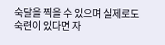숙달을 찍을 수 있으며 실제로도 숙련이 있다면 자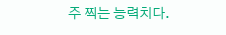주 찍는 능력치다.